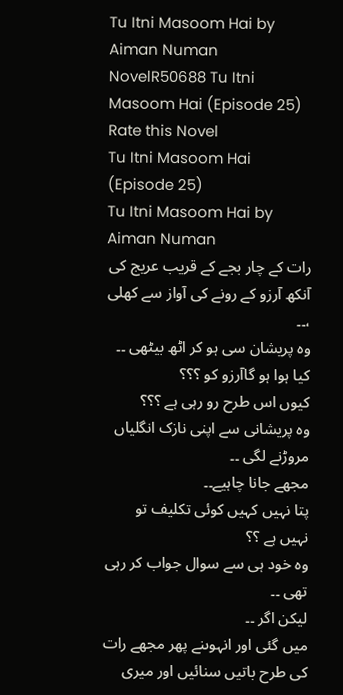Tu Itni Masoom Hai by Aiman Numan NovelR50688 Tu Itni Masoom Hai (Episode 25)
Rate this Novel
Tu Itni Masoom Hai (Episode 25)
Tu Itni Masoom Hai by Aiman Numan
رات کے چار بجے کے قریب عریج کی آنکھ آرزو کے رونے کی آواز سے کھلی ،۔۔
وہ پریشان سی ہو کر اٹھ بیٹھی ۔۔
کیا ہوا ہو گاآرزو کو ؟؟؟
کیوں اس طرح رو رہی ہے ؟؟؟
وہ پریشانی سے اپنی نازک انگلیاں مروڑنے لگی ۔۔
مجھے جانا چاہیے۔۔
پتا نہیں کہیں کوئی تکلیف تو نہیں ہے ؟؟
وہ خود ہی سے سوال جواب کر رہی تھی ۔۔
لیکن اگر ۔۔
میں گئی اور انہوںنے پھر مجھے رات کی طرح باتیں سنائیں اور میری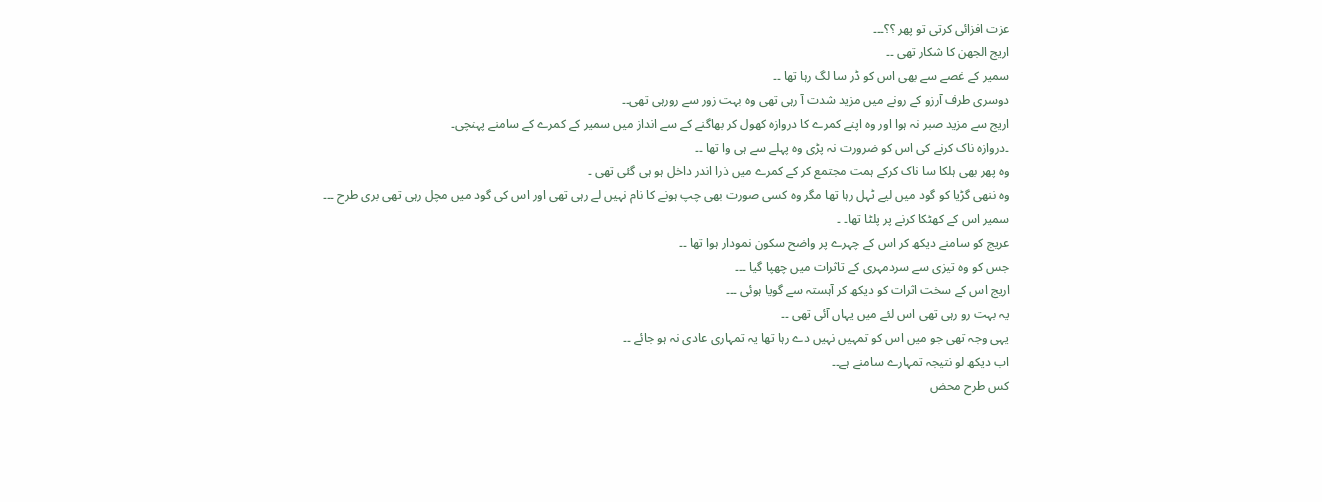عزت افزائی کرتی تو پھر ؟؟۔۔۔
اریج الجھن کا شکار تھی ۔۔
سمیر کے غصے سے بھی اس کو ڈر سا لگ رہا تھا ۔۔
دوسری طرف آرزو کے رونے میں مزید شدت آ رہی تھی وہ بہت زور سے رورہی تھی۔۔
اریج سے مزید صبر نہ ہوا اور وہ اپنے کمرے کا دروازہ کھول کر بھاگنے کے سے انداز میں سمیر کے کمرے کے سامنے پہنچی۔
۔دروازہ ناک کرنے کی اس کو ضرورت نہ پڑی وہ پہلے سے ہی وا تھا ۔۔
وہ پھر بھی ہلکا سا ناک کرکے ہمت مجتمع کر کے کمرے میں ذرا اندر داخل ہو ہی گئی تھی ۔
وہ ننھی گڑیا کو گود میں لیے ٹہل رہا تھا مگر وہ کسی صورت بھی چپ ہونے کا نام نہیں لے رہی تھی اور اس کی گود میں مچل رہی تھی بری طرح ۔۔۔
سمیر اس کے کھٹکا کرنے پر پلٹا تھا۔ ۔
عریج کو سامنے دیکھ کر اس کے چہرے پر واضح سکون نمودار ہوا تھا ۔۔
جس کو وہ تیزی سے سردمہری کے تاثرات میں چھپا گیا ۔۔۔
اریج اس کے سخت اثرات کو دیکھ کر آہستہ سے گویا ہوئی ۔۔۔
یہ بہت رو رہی تھی اس لئے میں یہاں آئی تھی ۔۔
یہی وجہ تھی جو میں اس کو تمہیں نہیں دے رہا تھا یہ تمہاری عادی نہ ہو جائے ۔۔
اب دیکھ لو نتیجہ تمہارے سامنے ہے۔۔
کس طرح محض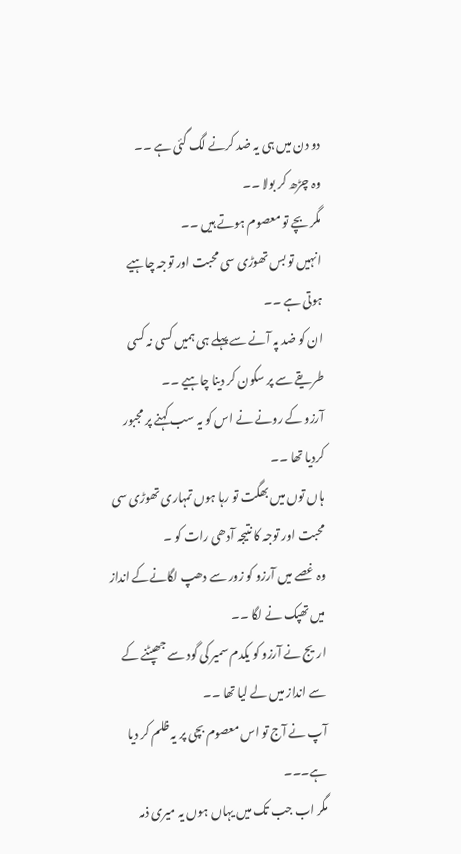دو دن میں ہی یہ ضد کرنے لگ گئی ہے ۔۔
وہ چڑھ کر بولا ۔۔
مگر بچے تو معصوم ہوتے ہیں ۔۔
انہیں تو بس تھوڑی سی محبت اور توجہ چاہیے ہوتی ہے ۔۔
ان کو ضد پہ آنے سے پہلے ہی ہمیں کسی نہ کسی طریقے سے پر سکون کر دینا چاہیے ۔۔
آرزو کے رونے نے اس کو یہ سب کہنے پر مجبور کردیا تھا ۔۔
ہاں توں میں بھگت تو رہا ہوں تمہاری تھوڑی سی محبت اور توجہ کا نتیجہ آدھی رات کو ۔
وہ غصے میں آرزو کو زور سے دھپ لگانےکے انداز میں تھپک نے لگا ۔۔
اریج نے آرزو کو یکدم سمیر کی گود سے جھپٹنے کے سے انداز میں لے لیا تھا ۔۔
آپ نے آج تو اس معصوم بچی پر یہ ظلم کر دیا ہے۔۔۔
مگر اب جب تک میں یہاں ہوں یہ میری ذمہ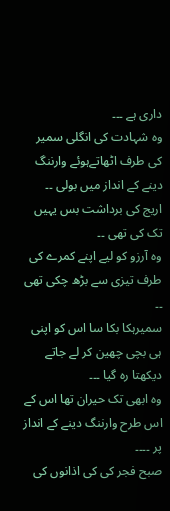داری ہے ۔۔۔
وہ شہادت کی انگلی سمیر کی طرف اٹھاتےہوئے وارننگ دینے کے انداز میں بولی ۔۔
اریج کی برداشت بس یہیں تک کی تھی ۔۔
وہ آرزو کو لیے اپنے کمرے کی طرف تیزی سے بڑھ چکی تھی ۔۔
سمیرہکا بکا سا اس کو اپنی ہی بچی چھین کر لے جاتے دیکھتا رہ گیا ۔۔۔
وہ ابھی تک حیران تھا اس کے اس طرح وارننگ دینے کے انداز پر ۔۔۔۔
صبح فجر کی کی اذانوں کی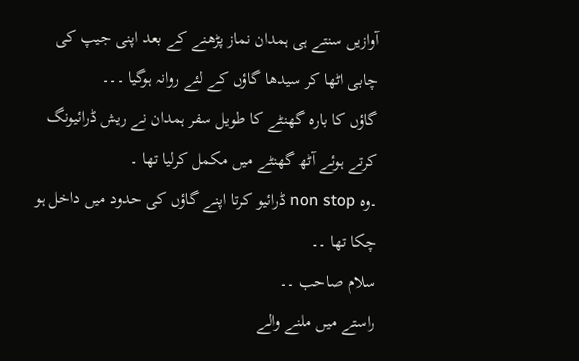آوازیں سنتے ہی ہمدان نماز پڑھنے کے بعد اپنی جیپ کی چابی اٹھا کر سیدھا گاؤں کے لئے روانہ ہوگیا ۔۔۔
گاؤں کا بارہ گھنٹے کا طویل سفر ہمدان نے ریش ڈرائیونگ کرتے ہوئے آٹھ گھنٹے میں مکمل کرلیا تھا ۔
۔وہ non stop ڈرائیو کرتا اپنے گاؤں کی حدود میں داخل ہو چکا تھا ۔۔
سلام صاحب ۔۔
راستے میں ملنے والے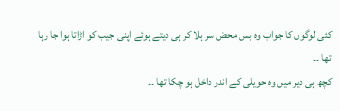کئی لوگوں کا جواب وہ بس محض سر ہلا کر ہی دیتے ہوئے اپنی جیب کو اڑاتا ہوا جا رہا تھا ۔۔
کچھ ہی دیر میں وہ حویلی کے اندر داخل ہو چکا تھا ۔۔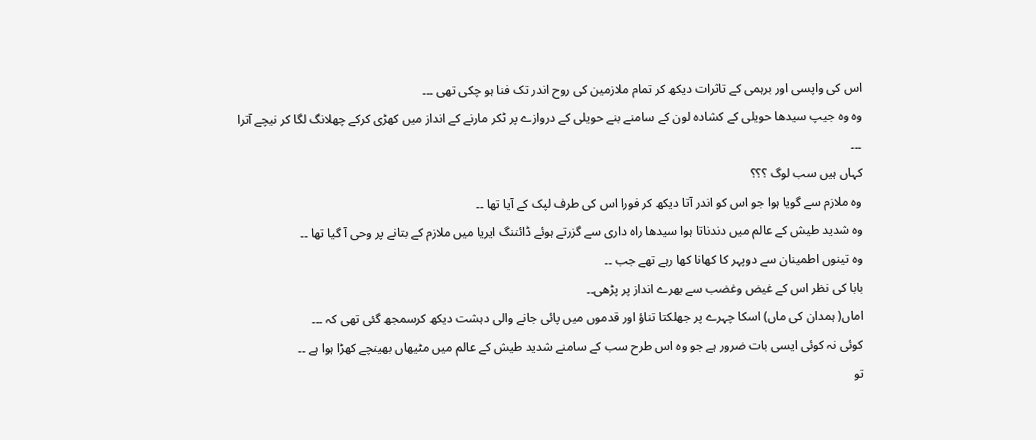اس کی واپسی اور برہمی کے تاثرات دیکھ کر تمام ملازمین کی روح اندر تک فنا ہو چکی تھی ۔۔۔
وہ وہ جیپ سیدھا حویلی کے کشادہ لون کے سامنے بنے حویلی کے دروازے پر ٹکر مارنے کے انداز میں کھڑی کرکے چھلانگ لگا کر نیچے آترا ۔۔۔
کہاں ہیں سب لوگ ؟؟؟
وہ ملازم سے گویا ہوا جو اس کو اندر آتا دیکھ کر فورا اس کی طرف لپک کے آیا تھا ۔۔
وہ شدید طیش کے عالم میں دندناتا ہوا سیدھا راہ داری سے گزرتے ہوئے ڈائننگ ایریا میں ملازم کے بتانے پر وحی آ گیا تھا ۔۔
وہ تینوں اطمینان سے دوپہر کا کھانا کھا رہے تھے جب ۔۔
بابا کی نظر اس کے غیض وغضب سے بھرے انداز پر پڑھی۔۔
اماں( ہمدان کی ماں) اسکا چہرے پر جھلکتا تناؤ اور قدموں میں پائی جانے والی دہشت دیکھ کرسمجھ گئی تھی کہ ۔۔۔
کوئی نہ کوئی ایسی بات ضرور ہے جو وہ اس طرح سب کے سامنے شدید طیش کے عالم میں مٹیھاں بھینچے کھڑا ہوا ہے ۔۔
تو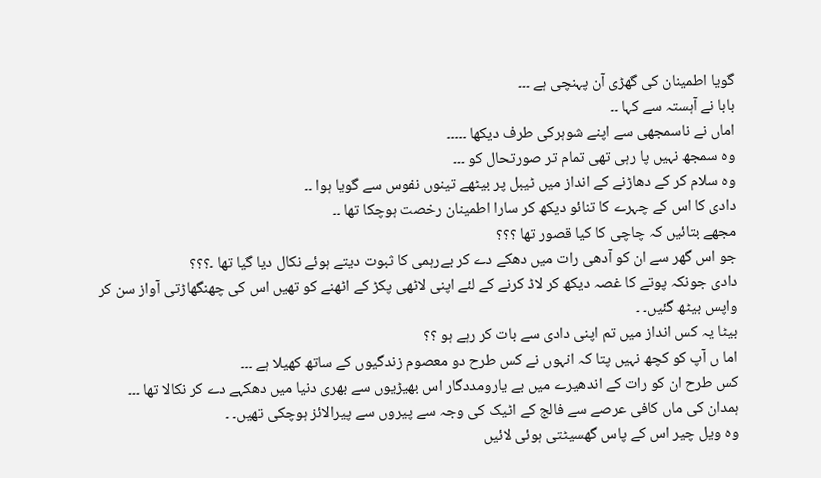گویا اطمینان کی گھڑی آن پہنچی ہے ۔۔۔
بابا نے آہستہ سے کہا ۔۔
اماں نے ناسمجھی سے اپنے شوہرکی طرف دیکھا ۔۔۔۔۔
وہ سمجھ نہیں پا رہی تھی تمام تر صورتحال کو ۔۔۔
وہ سلام کر کے دھاڑنے کے انداز میں ٹیبل پر بیٹھے تینوں نفوس سے گویا ہوا ۔۔
دادی کا اس کے چہرے کا تنائو دیکھ کر سارا اطمینان رخصت ہوچکا تھا ۔۔
مجھے بتائیں کہ چاچی کا کیا قصور تھا ؟؟؟
جو اس گھر سے ان کو آدھی رات میں دھکے دے کر بےرہمی کا ثبوت دیتے ہوئے نکال دیا گیا تھا ۔؟؟؟
دادی جونکہ پوتے کا غصہ دیکھ کر لاڈ کرنے کے لئے اپنی لاٹھی پکڑ کے اٹھنے کو تھیں اس کی چھنگھاڑتی آواز سن کر واپس بیٹھ گئیں۔ ۔
بیٹا یہ کس انداز میں تم اپنی دادی سے بات کر رہے ہو ؟؟
اما ں آپ کو کچھ نہیں پتا کہ انہوں نے کس طرح دو معصوم زندگیوں کے ساتھ کھیلا ہے ۔۔۔
کس طرح ان کو رات کے اندھیرے میں بے یارومددگار اس بھیڑیوں سے بھری دنیا میں دھکہے دے کر نکالا تھا ۔۔۔
ہمدان کی ماں کافی عرصے سے فالج کے اٹیک کی وجہ سے پیروں سے پیرالائز ہوچکی تھیں۔ ۔
وہ ویل چیر اس کے پاس گھسیٹتی ہوئی لائیں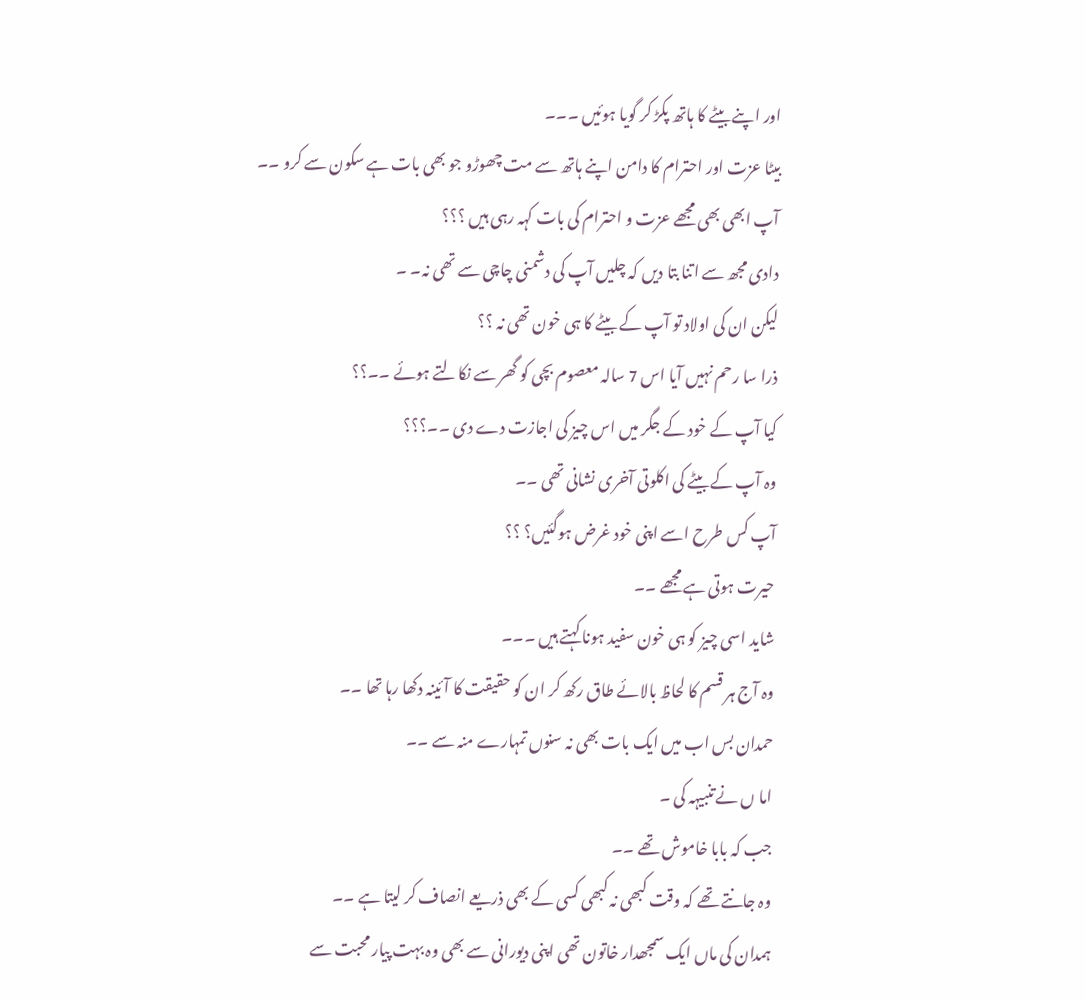اور اپنے بیٹے کا ہاتھ پکڑ کر گویا ہوئیں ۔۔۔
بیٹا عزت اور احترام کا دامن اپنے ہاتھ سے مت چھوڑو جو بھی بات ہے سکون سے کرو ۔۔
آپ ابھی بھی مجھے عزت و احترام کی بات کہہ رہی ہیں ؟؟؟
دادی مجھ سے اتنا بتا دیں کہ چلیں آپ کی دشمنی چاچی سے تھی نہ۔ ۔
لیکن ان کی اولاد تو آپ کے بیٹے کا ہی خون تھی نہ ؟؟
ذرا سا رحم نہیں آیا اس 7 سالہ معصوم بچی کو گھر سے نکالتے ہوئے ۔۔؟؟
کیا آپ کے خود کے جگر میں اس چیز کی اجازت دے دی ۔۔؟؟؟
وہ آپ کے بیٹے کی اکلوتی آخری نشانی تھی ۔۔
آپ کس طرح اسے اپنی خود غرض ہوگئیں؟ ؟؟
حیرت ہوتی ہے مجھے ۔۔
شاید اسی چیز کو ہی خون سفید ہونا کہتے ہیں ۔۔۔
وہ آج ہر قسم کا لحاظ بالائے طاق رکھ کر ان کو حقیقت کا آئینہ دکھا رہا تھا ۔۔
حمدان بس اب میں ایک بات بھی نہ سنوں تمہارے منہ سے ۔۔
اما ں نے تنبیہہ کی ۔
جب کہ بابا خاموش تھے ۔۔
وہ جانتے تھے کہ وقت کبھی نہ کبھی کسی کے بھی ذریعے انصاف کر لیتا ہے ۔۔
ہمدان کی ماں ایک سمجھدار خاتون تھی اپنی دیورانی سے بھی وہ بہت پیار محبت سے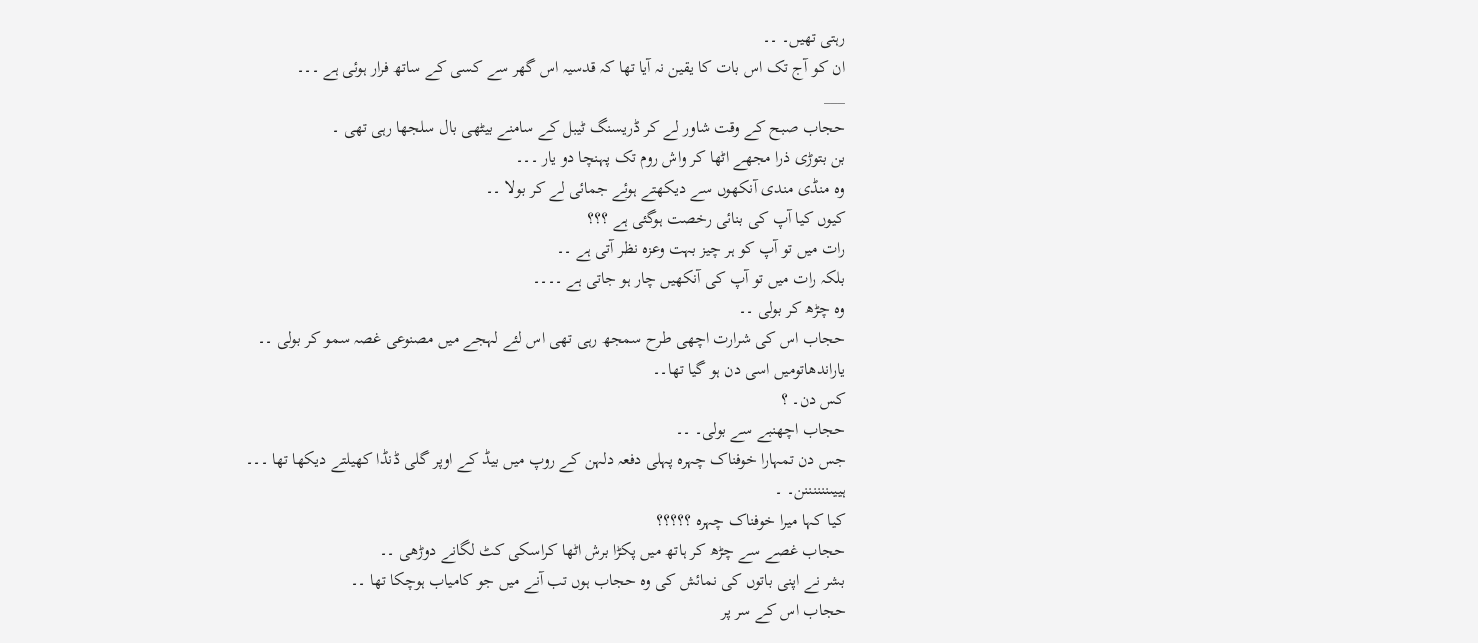رہتی تھیں۔ ۔۔
ان کو آج تک اس بات کا یقین نہ آیا تھا کہ قدسیہ اس گھر سے کسی کے ساتھ فرار ہوئی ہے ۔۔۔
___
حجاب صبح کے وقت شاور لے کر ڈریسنگ ٹیبل کے سامنے بیٹھی بال سلجھا رہی تھی ۔
بن بتوڑی ذرا مجھے اٹھا کر واش روم تک پہنچا دو یار ۔۔۔
وہ منڈی مندی آنکھوں سے دیکھتے ہوئے جمائی لے کر بولا ۔۔
کیوں کیا آپ کی بنائی رخصت ہوگئی ہے ؟؟؟
رات میں تو آپ کو ہر چیز بہت وعزہ نظر آتی ہے ۔۔
بلکہ رات میں تو آپ کی آنکھیں چار ہو جاتی ہے ۔۔۔۔
وہ چڑھ کر بولی ۔۔
حجاب اس کی شرارت اچھی طرح سمجھ رہی تھی اس لئے لہجے میں مصنوعی غصہ سمو کر بولی ۔۔
یاراندھاتومیں اسی دن ہو گیا تھا۔۔
کس دن۔ ؟
حجاب اچھنبے سے بولی۔ ۔۔
جس دن تمہارا خوفناک چہرہ پہلی دفعہ دلہن کے روپ میں بیڈ کے اوپر گلی ڈنڈا کھیلتے دیکھا تھا ۔۔۔
ہییںننننننن۔ ۔
کیا کہا میرا خوفناک چہرہ ؟؟؟؟؟
حجاب غصے سے چڑھ کر ہاتھ میں پکڑا برش اٹھا کراسکی کٹ لگانے دوڑھی ۔۔
بشر نے اپنی باتوں کی نمائش کی وہ حجاب ہوں تب آنے میں جو کامیاب ہوچکا تھا ۔۔
حجاب اس کے سر پر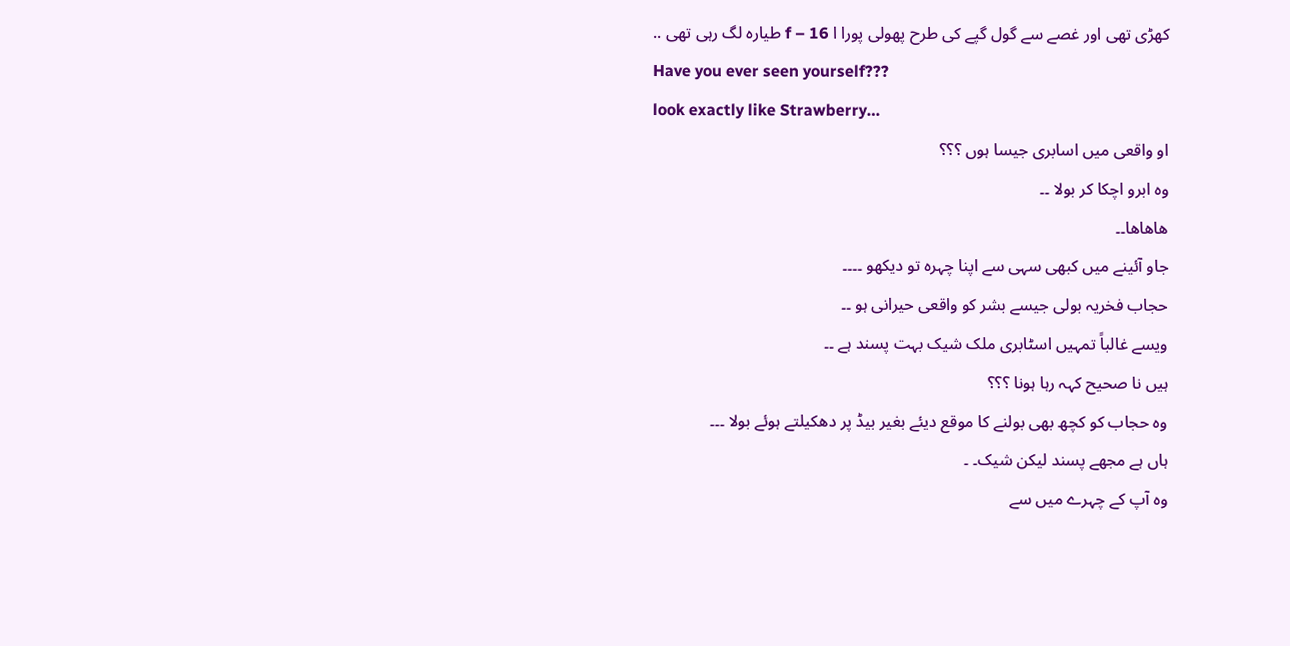کھڑی تھی اور غصے سے گول گپے کی طرح پھولی پورا ا f – 16 طیارہ لگ رہی تھی ..
Have you ever seen yourself???
look exactly like Strawberry…
او واقعی میں اسابری جیسا ہوں ؟؟؟
وہ ابرو اچکا کر بولا ۔۔
ھاھاھا۔۔
جاو آئینے میں کبھی سہی سے اپنا چہرہ تو دیکھو ۔۔۔۔
حجاب فخریہ بولی جیسے بشر کو واقعی حیرانی ہو ۔۔
ویسے غالباً تمہیں اسٹابری ملک شیک بہت پسند ہے ۔۔
ہیں نا صحیح کہہ رہا ہونا ؟؟؟
وہ حجاب کو کچھ بھی بولنے کا موقع دیئے بغیر بیڈ پر دھکیلتے ہوئے بولا ۔۔۔
ہاں ہے مجھے پسند لیکن شیک۔ ۔
وہ آپ کے چہرے میں سے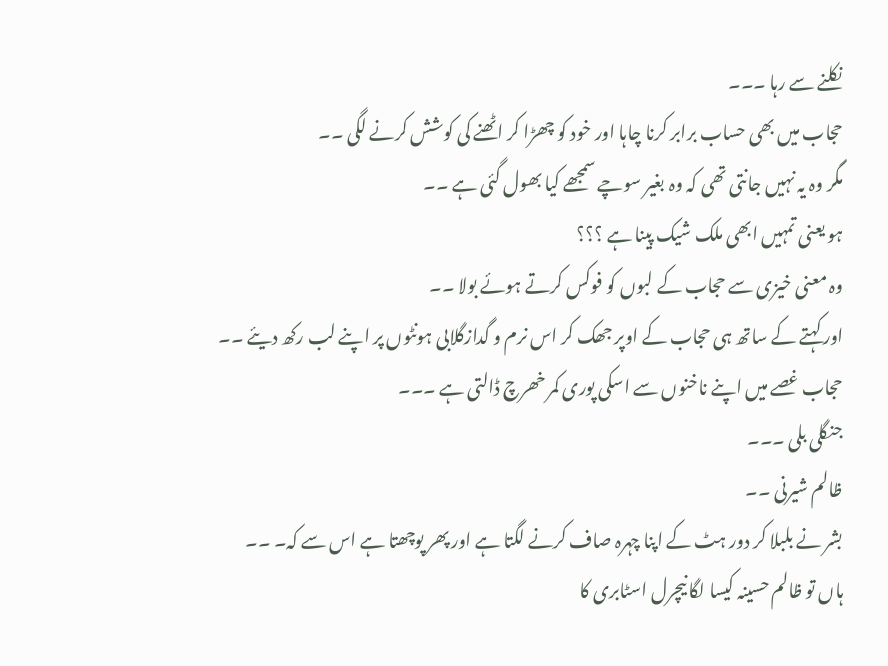نکلنے سے رہا ۔۔۔
حجاب میں بھی حساب برابر کرنا چاہا اور خود کو چھڑا کر اٹھنے کی کوشش کرنے لگی ۔۔
مگر وہ یہ نہیں جانتی تھی کہ وہ بغیر سوچے سمجھے کیا بھول گئی ہے ۔۔
ہو یعنی تمہیں ابھی ملک شیک پینا ہے ؟؟؟
وہ معنی خیزی سے حجاب کے لبوں کو فوکس کرتے ہوئے بولا ۔۔
اور کہتے کے ساتھ ہی حجاب کے اوپر جھک کر اس نرم و گدازگلابی ہونٹوں پر اپنے لب رکھ دیئے ۔۔
حجاب غصے میں اپنے ناخنوں سے اسکی پوری کمر خھرچ ڈالتی ہے ۔۔۔
جنگلی بلی ۔۔۔
ظالم شیرنی ۔۔
بشر نے بلبلا کر دور ہٹ کے اپنا چہرہ صاف کرنے لگتا ہے اور پھر پوچھتا ہے اس سے کہ۔ ۔۔
ہاں تو ظالم حسینہ کیسا لگا نیچرل اسٹابری کا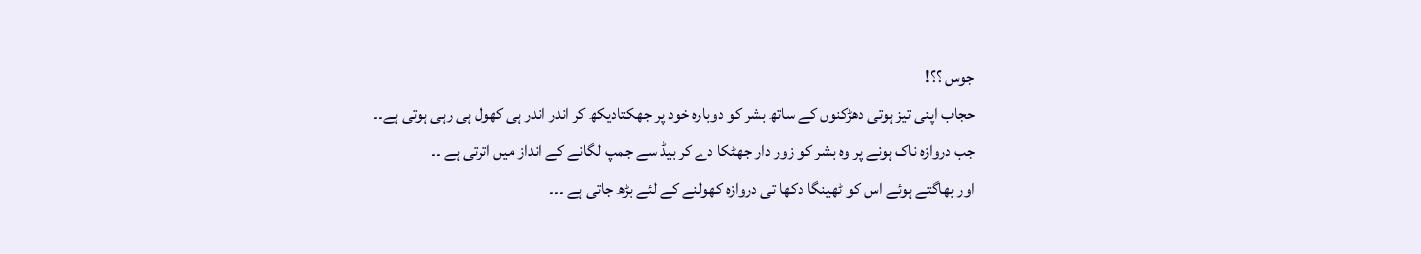جوس ؟؟!
حجاب اپنی تیز ہوتی دھڑکنوں کے ساتھ بشر کو دوبارہ خود پر جھکتادیکھ کر اندر اندر ہی کھول ہی رہی ہوتی ہے۔۔
جب دروازہ ناک ہونے پر وہ بشر کو زور دار جھٹکا دے کر بیڈ سے جمپ لگانے کے انداز میں اترتی ہے ۔۔
اور بھاگتے ہوئے اس کو ٹھینگا دکھا تی دروازہ کھولنے کے لئے بڑھ جاتی ہے ۔۔۔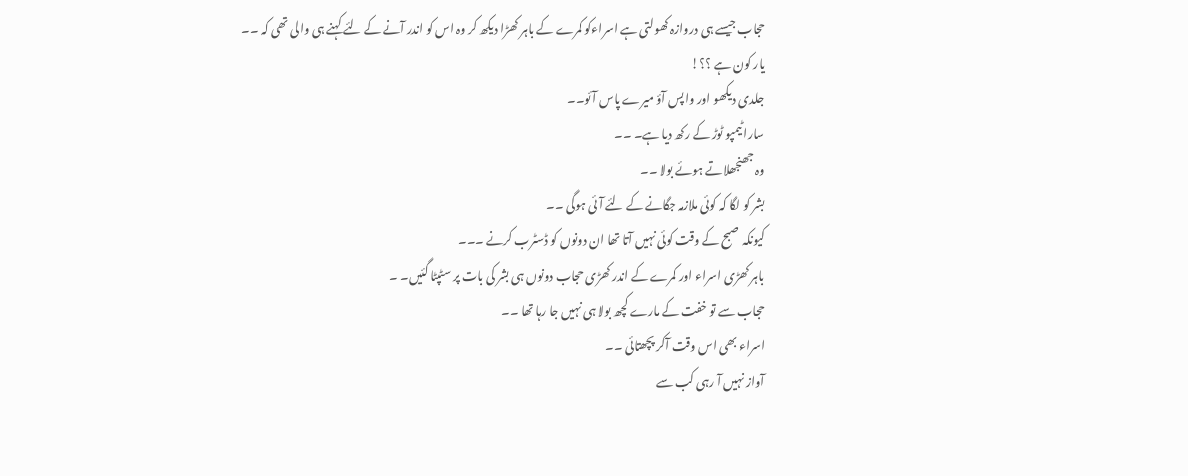حجاب جیسے ہی دروازہ کھولتی ہے اسراءکو کمرے کے باہر کھڑا دیکھ کر وہ اس کو اندر آنے کے لئے کہنے ہی والی تھی کہ ۔۔
یار کون ہے ؟؟!
جلدی دیکھو اور واپس آؤ میرے پاس آئو۔۔
سارا ٹیمپو ٹوڑ کے رکھ دیا ہے۔ ۔۔
وہ جھنجھلاتے ہوئے بولا ۔۔
بشر کو لگا کہ کوئی ملازمہ جگانے کے لئے آئی ہوگی ۔۔
کیونکہ صبح کے وقت کوئی نہیں آتا تھا ان دونوں کو ڈسٹرب کرنے ۔۔۔
باہر کھڑی اسراء اور کمرے کے اندر کھڑی حجاب دونوں ہی بشر کی بات پر سٹپٹا گئیں۔ ۔
حجاب سے تو خفت کے مارے کچھ بولا ہی نہیں جا رہا تھا ۔۔
اسراء بھی اس وقت آکر پچھتائی ۔۔
آواز نہیں آ رہی کب سے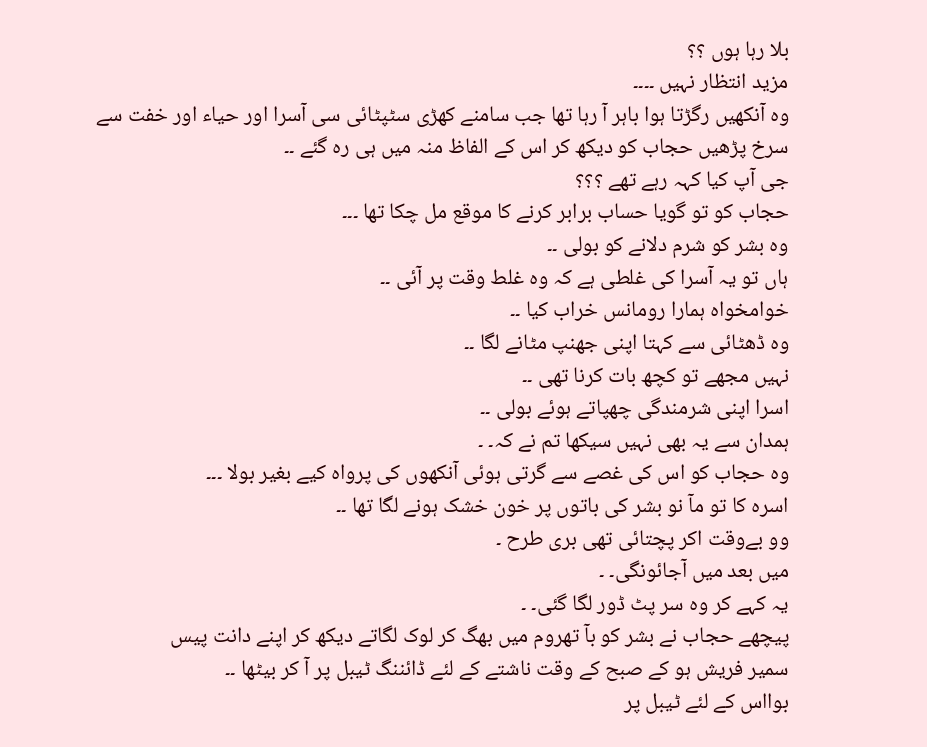بلا رہا ہوں ؟؟
مزید انتظار نہیں ۔۔۔۔
وہ آنکھیں رگڑتا ہوا باہر آ رہا تھا جب سامنے کھڑی سٹپٹائی سی آسرا اور حیاء اور خفت سے سرخ پڑھیں حجاب کو دیکھ کر اس کے الفاظ منہ میں ہی رہ گئے ۔۔
جی آپ کیا کہہ رہے تھے ؟؟؟
حجاب کو تو گویا حساب برابر کرنے کا موقع مل چکا تھا ۔۔۔
وہ بشر کو شرم دلانے کو بولی ۔۔
ہاں تو یہ آسرا کی غلطی ہے کہ وہ غلط وقت پر آئی ۔۔
خوامخواہ ہمارا رومانس خراب کیا ۔۔
وہ ڈھٹائی سے کہتا اپنی جھنپ مٹانے لگا ۔۔
نہیں مجھے تو کچھ بات کرنا تھی ۔۔
اسرا اپنی شرمندگی چھپاتے ہوئے بولی ۔۔
ہمدان سے یہ بھی نہیں سیکھا تم نے کہ۔ ۔
وہ حجاب کو اس کی غصے سے گرتی ہوئی آنکھوں کی پرواہ کیے بغیر بولا ۔۔۔
اسره کا تو مآ نو بشر کی باتوں پر خون خشک ہونے لگا تھا ۔۔
وو بےوقت اکر پچتائی تھی بری طرح ۔
میں بعد میں آجائونگی۔ ۔
یہ کہے کر وہ سر پٹ ڈور لگا گئی۔ ۔
پیچھے حجاب نے بشر کو بآ تھروم میں بھگ کر لوک لگاتے دیکھ کر اپنے دانت پیس
سمیر فریش ہو کے صبح کے وقت ناشتے کے لئے ڈائننگ ٹیبل پر آ کر بیٹھا ۔۔
بوااس کے لئے ٹیبل پر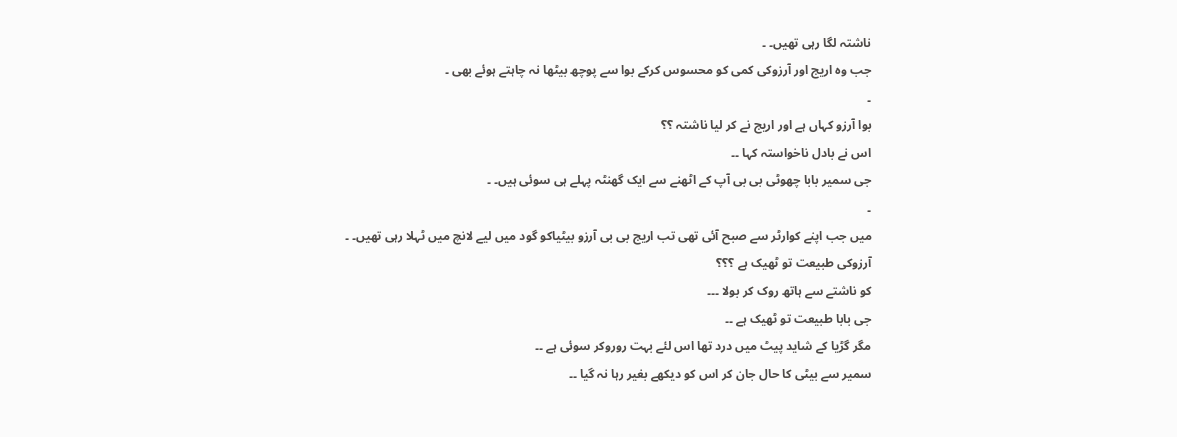ناشتہ لگا رہی تھیں۔ ۔
جب وہ اریج اور آرزوکی کمی کو محسوس کرکے بوا سے پوچھ بیٹھا نہ چاہتے ہوئے بھی ۔
۔
بوا آرزو کہاں ہے اور اریج نے کر لیا ناشتہ ؟؟
اس نے بادل ناخواستہ کہا ۔۔
جی سمیر بابا چھوٹی بی بی آپ کے اٹھنے سے ایک گھنٹہ پہلے ہی سوئی ہیں۔ ۔
۔
میں جب اپنے کوارٹر سے صبح آئی تھی تب اریج بی بی آرزو بیٹیاکو گود میں لیے لانچ میں ٹہلا رہی تھیں۔ ۔
آرزوکی طبیعت تو ٹھیک ہے ؟؟؟
کو ناشتے سے ہاتھ روک کر بولا ۔۔۔
جی بابا طبیعت تو ٹھیک ہے ۔۔
مگر گڑیا کے شاید پیٹ میں درد تھا اس لئے بہت روروکر سوئی ہے ۔۔
سمیر سے بیٹی کا حال جان کر اس کو دیکھے بغیر رہا نہ گیا ۔۔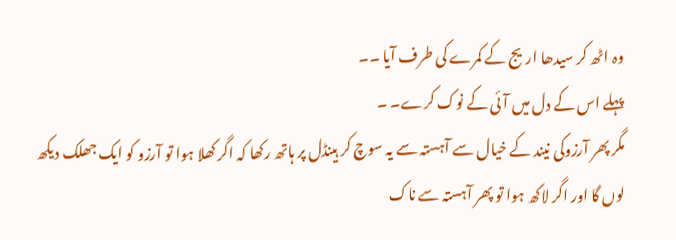وہ اٹھ کر سیدھا اریج کے کمرے کی طرف آیا ۔۔
پہلے اس کے دل میں آئی کے نوک کرے۔ ۔
مگر پھر آرزوکی نیند کے خیال سے آہستہ سے یہ سوچ کر ہینڈل پر ہاتھ رکھا کہ اگر کھلا ہوا تو آرزو کو ایک جھلک دیکھ لوں گا اور اگر لاکھ ہوا تو پھر آہستہ سے ناک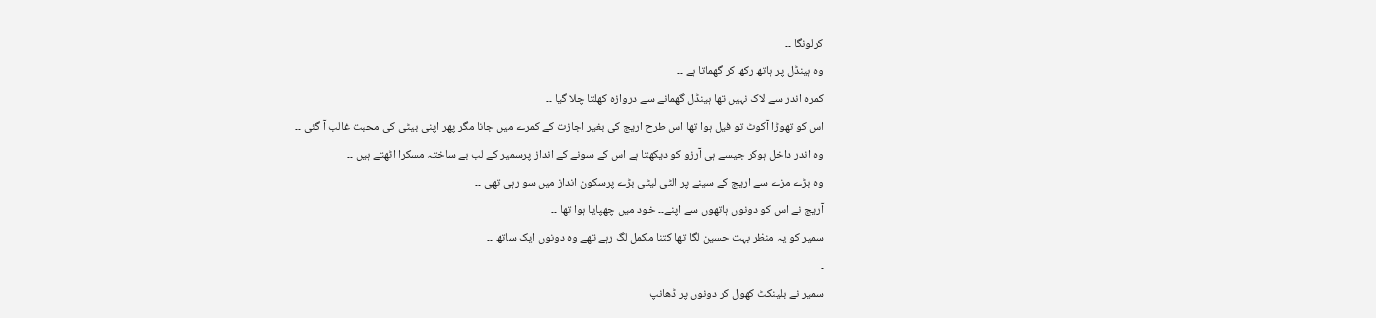کرلونگا ۔۔
وہ ہینڈل پر ہاتھ رکھ کر گھماتا ہے ۔۔
کمرہ اندر سے لاک نہیں تھا ہینڈل گھمانے سے دروازہ کھلتا چلا گیا ۔۔
اس کو تھوڑا آکوٹ تو فیل ہوا تھا اس طرح اریج کی بغیر اجازت کے کمرے میں جانا مگر پھر اپنی بیٹی کی محبت غالب آ گئی ۔۔
وہ اندر داخل ہوکر جیسے ہی آرزو کو دیکھتا ہے اس کے سونے کے انداز پرسمیر کے لب بے ساختہ مسکرا اٹھتے ہیں ۔۔
وہ بڑے مزے سے اریج کے سینے پر الٹی لیٹی بڑے پرسکون انداز میں سو رہی تھی ۔۔
آریج نے اس کو دونوں ہاتھوں سے اپنے۔۔ خود میں چھپایا ہوا تھا ۔۔
سمیر کو یہ منظر بہت حسین لگا تھا کتنا مکمل لگ رہے تھے وہ دونوں ایک ساتھ ۔۔
۔
سمیر نے بلینکٹ کھول کر دونوں پر ڈھانپ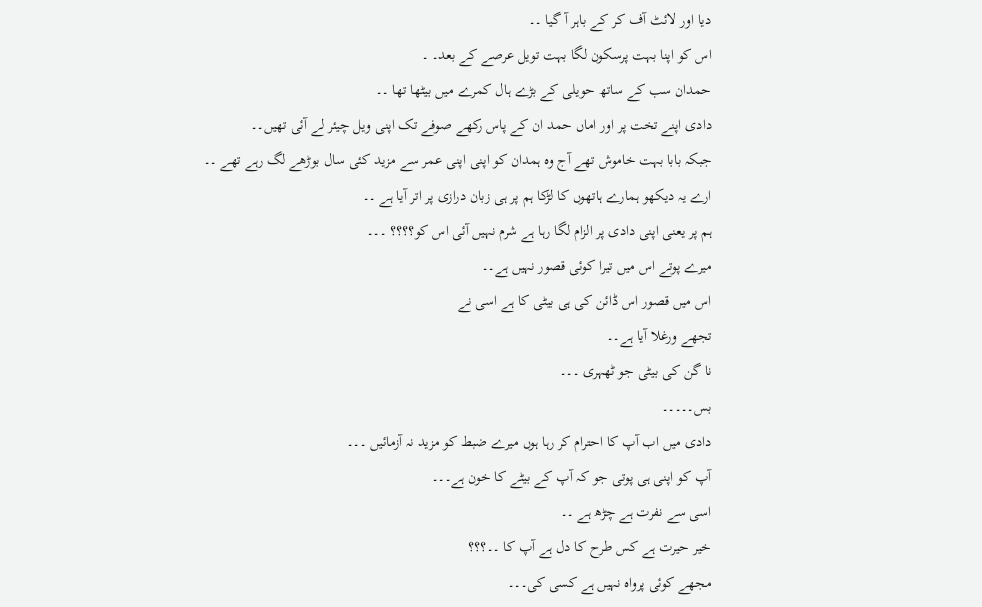دیا اور لائٹ آف کر کے باہر آ گیا ۔۔
اس کو اپنا بہت پرسکون لگا بہت تویل عرصے کے بعد۔ ۔
حمدان سب کے ساتھ حویلی کے بڑے ہال کمرے میں بیٹھا تھا ۔۔
دادی اپنے تخت پر اور اماں حمد ان کے پاس رکھے صوفے تک اپنی ویل چیئر لے آئی تھیں۔۔
جبکہ بابا بہت خاموش تھے آج وہ ہمدان کو اپنی اپنی عمر سے مزید کئی سال بوڑھے لگ رہے تھے ۔۔
ارے یہ دیکھو ہمارے ہاتھوں کا لڑکا ہم پر ہی زبان درازی پر اتر آیا ہے ۔۔
ہم پر یعنی اپنی دادی پر الزام لگا رہا ہے شرم نہیں آئی اس کو؟؟؟؟ ۔۔۔
میرے پوتے اس میں تیرا کوئی قصور نہیں ہے۔۔
اس میں قصور اس ڈائن کی ہی بیٹی کا ہے اسی نے
تجھے ورغلا آیا ہے۔۔
نا گن کی بیٹی جو ٹھہری ۔۔۔
بس۔۔۔۔۔
دادی میں اب آپ کا احترام کر رہا ہوں میرے ضبط کو مزید نہ آزمائیں ۔۔۔
آپ کو اپنی ہی پوتی جو کہ آپ کے بیٹے کا خون ہے۔۔۔
اسی سے نفرت ہے چڑھ ہے ۔۔
خیر حیرت ہے کس طرح کا دل ہے آپ کا ۔۔؟؟؟
مجھے کوئی پرواہ نہیں ہے کسی کی۔۔۔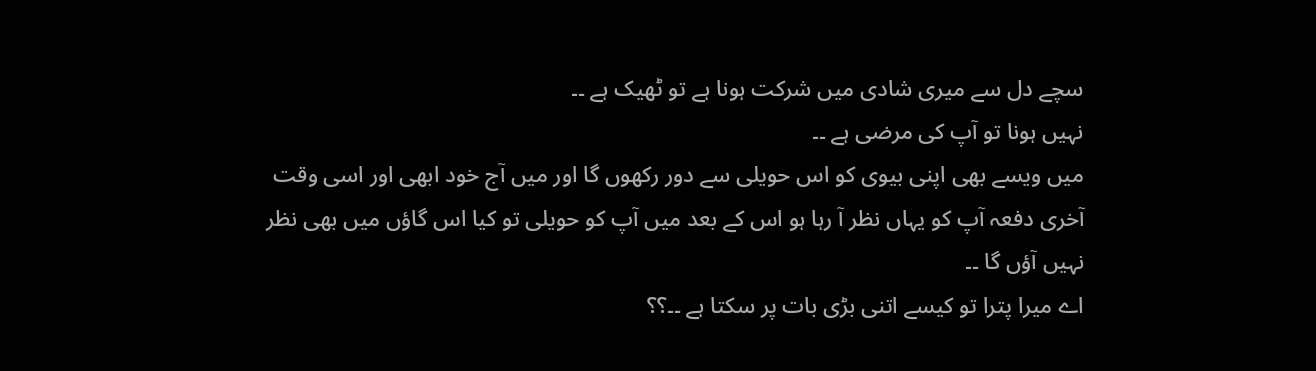سچے دل سے میری شادی میں شرکت ہونا ہے تو ٹھیک ہے ۔۔
نہیں ہونا تو آپ کی مرضی ہے ۔۔
میں ویسے بھی اپنی بیوی کو اس حویلی سے دور رکھوں گا اور میں آج خود ابھی اور اسی وقت آخری دفعہ آپ کو یہاں نظر آ رہا ہو اس کے بعد میں آپ کو حویلی تو کیا اس گاؤں میں بھی نظر نہیں آؤں گا ۔۔
اے میرا پترا تو کیسے اتنی بڑی بات پر سکتا ہے ۔۔؟؟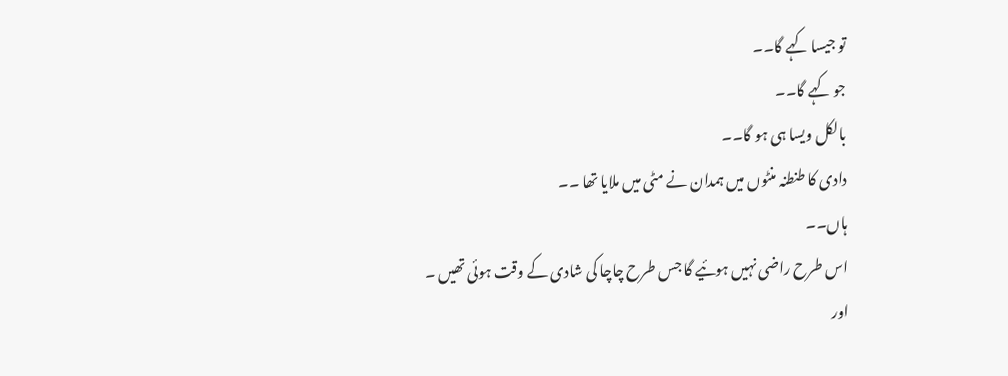تو جیسا کہے گا۔۔
جو کہے گا۔۔
بالکل ویسا ہی ہو گا۔۔
دادی کا طنطنہ منٹوں میں ہمدان نے مٹی میں ملایا تھا ۔۔
ہاں۔۔
اس طرح راضی نہیں ہوئیے گا جس طرح چاچا کی شادی کے وقت ہوئی تھیں ۔
اور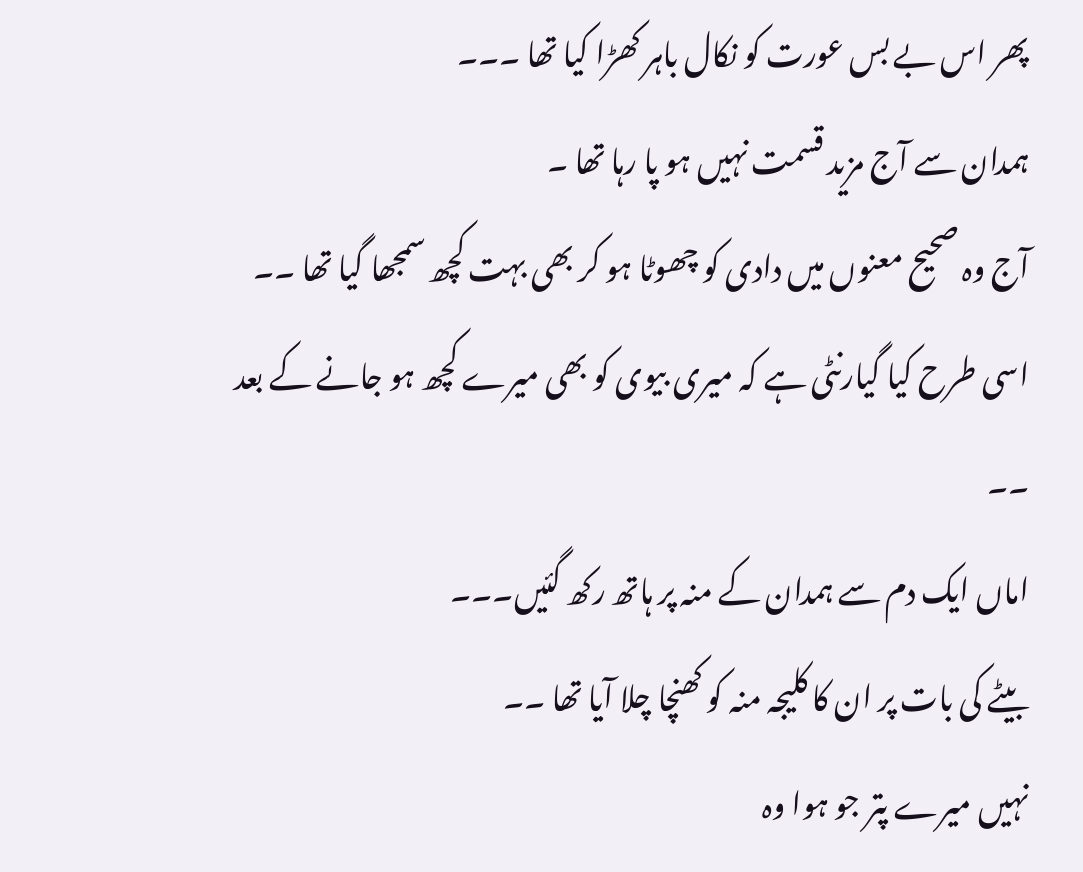پھر اس بے بس عورت کو نکال باہر کھڑا کیا تھا ۔۔۔
ہمدان سے آج مزید قسمت نہیں ہو پا رہا تھا ۔
آج وہ صحیح معنوں میں دادی کو چھوٹا ہو کر بھی بہت کچھ سمجھا گیا تھا ۔۔
اسی طرح کیا گیارنٹی ہے کہ میری بیوی کو بھی میرے کچھ ہو جانے کے بعد ۔۔
اماں ایک دم سے ہمدان کے منہ پر ہاتھ رکھ گئیں۔۔۔
بیٹے کی بات پر ان کا کلیجہ منہ کو کھنچا چلا آیا تھا ۔۔
نہیں میرے پتر جو ہوا وہ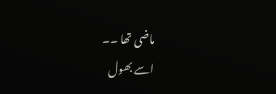ماضی تھا ۔۔
اسے بھول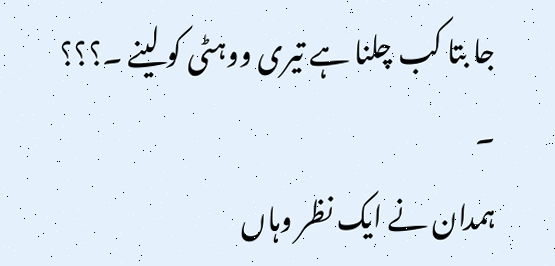جا بتا کب چلنا ہے تیری ووہٹی کو لینے ۔؟؟؟
۔
ہمدان نے ایک نظر وہاں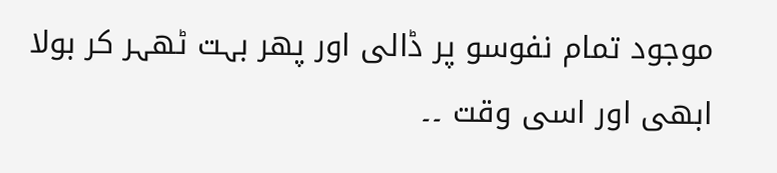موجود تمام نفوسو پر ڈالی اور پھر بہت ٹھہر کر بولا ابھی اور اسی وقت ۔۔